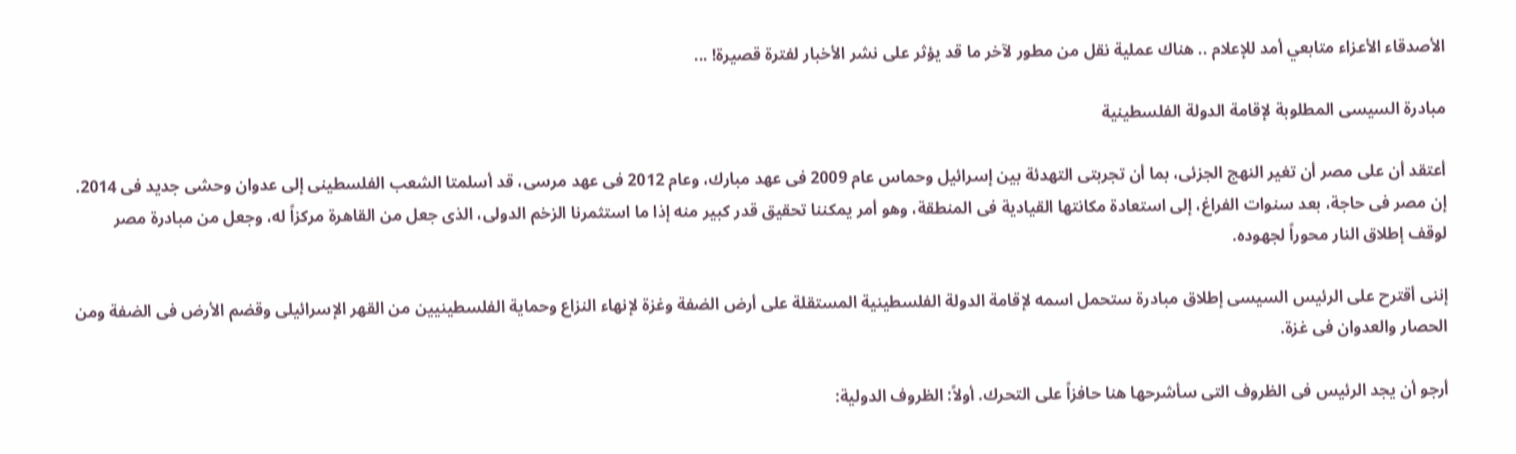الأصدقاء الأعزاء متابعي أمد للإعلام .. هناك عملية نقل من مطور لآخر ما قد يؤثر على نشر الأخبار لفترة قصيرة! ...

مبادرة السيسى المطلوبة لإقامة الدولة الفلسطينية

أعتقد أن على مصر أن تغير النهج الجزئى، بما أن تجربتى التهدئة بين إسرائيل وحماس عام 2009 فى عهد مبارك، وعام 2012 فى عهد مرسى، قد أسلمتا الشعب الفلسطينى إلى عدوان وحشى جديد فى 2014. إن مصر فى حاجة، بعد سنوات الفراغ، إلى استعادة مكانتها القيادية فى المنطقة، وهو أمر يمكننا تحقيق قدر كبير منه إذا ما استثمرنا الزخم الدولى، الذى جعل من القاهرة مركزاً له، وجعل من مبادرة مصر لوقف إطلاق النار محوراً لجهوده.

إننى أقترح على الرئيس السيسى إطلاق مبادرة ستحمل اسمه لإقامة الدولة الفلسطينية المستقلة على أرض الضفة وغزة لإنهاء النزاع وحماية الفلسطينيين من القهر الإسرائيلى وقضم الأرض فى الضفة ومن الحصار والعدوان فى غزة.

أرجو أن يجد الرئيس فى الظروف التى سأشرحها هنا حافزاً على التحرك. أولاً: الظروف الدولية: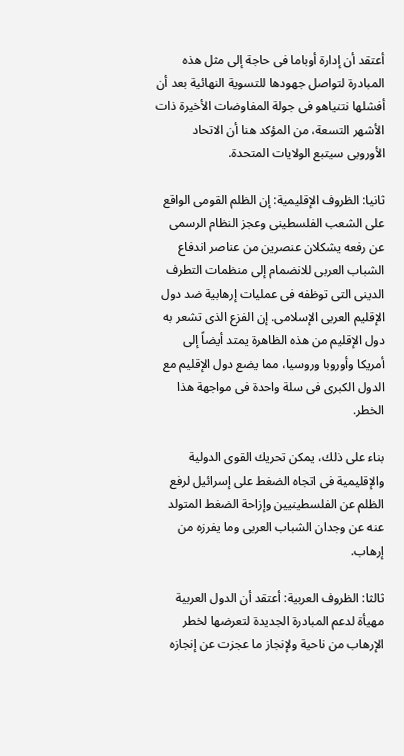أعتقد أن إدارة أوباما فى حاجة إلى مثل هذه المبادرة لتواصل جهودها للتسوية النهائية بعد أن أفشلها نتنياهو فى جولة المفاوضات الأخيرة ذات الأشهر التسعة، من المؤكد هنا أن الاتحاد الأوروبى سيتبع الولايات المتحدة.

ثانيا: الظروف الإقليمية: إن الظلم القومى الواقع على الشعب الفلسطينى وعجز النظام الرسمى عن رفعه يشكلان عنصرين من عناصر اندفاع الشباب العربى للانضمام إلى منظمات التطرف الدينى التى توظفه فى عمليات إرهابية ضد دول الإقليم العربى الإسلامى. إن الفزع الذى تشعر به دول الإقليم من هذه الظاهرة يمتد أيضاً إلى أمريكا وأوروبا وروسيا، مما يضع دول الإقليم مع الدول الكبرى فى سلة واحدة فى مواجهة هذا الخطر.

بناء على ذلك، يمكن تحريك القوى الدولية والإقليمية فى اتجاه الضغط على إسرائيل لرفع الظلم عن الفلسطينيين وإزاحة الضغط المتولد عنه عن وجدان الشباب العربى وما يفرزه من إرهاب.

ثالثا: الظروف العربية: أعتقد أن الدول العربية مهيأة لدعم المبادرة الجديدة لتعرضها لخطر الإرهاب من ناحية ولإنجاز ما عجزت عن إنجازه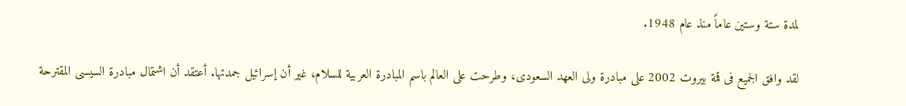لمدة ستة وستين عاماً منذ عام 1948.

لقد وافق الجميع فى قمة بيروت 2002 على مبادرة ولى العهد السعودى، وطرحت على العالم باسم المبادرة العربية للسلام، غير أن إسرائيل جمدتها. أعتقد أن اشتمال مبادرة السيسى المقترحة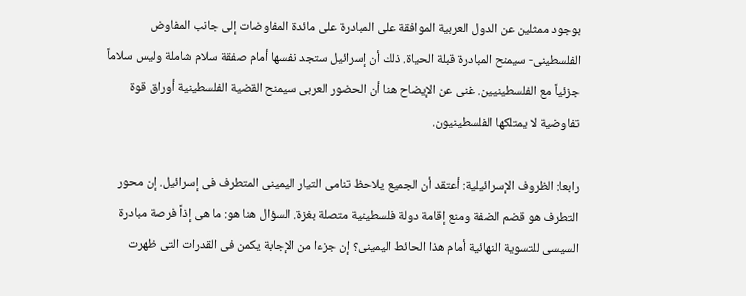بوجود ممثلين عن الدول العربية الموافقة على المبادرة على مائدة المفاوضات إلى جانب المفاوض الفلسطينى- سيمنح المبادرة قبلة الحياة. ذلك أن إسرائيل ستجد نفسها أمام صفقة سلام شاملة وليس سلاماً جزئياً مع الفلسطينيين. غنى عن الإيضاح هنا أن الحضور العربى سيمنح القضية الفلسطينية أوراق قوة تفاوضية لا يمتلكها الفلسطينيون.

رابعا: الظروف الإسرائيلية: أعتقد أن الجميع يلاحظ تنامى التيار اليمينى المتطرف فى إسرائيل. إن محور التطرف هو قضم الضفة ومنع إقامة دولة فلسطينية متصلة بغزة. السؤال هنا هو: ما هى إذاً فرصة مبادرة السيسى للتسوية النهائية أمام هذا الحائط اليمينى؟ إن جزءا من الإجابة يكمن فى القدرات التى ظهرت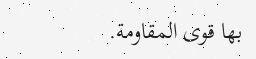بها قوى المقاومة.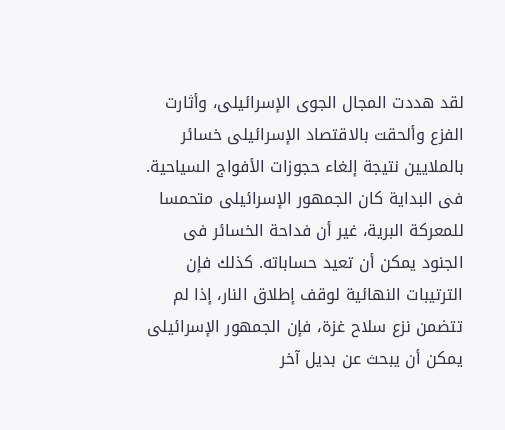لقد هددت المجال الجوى الإسرائيلى، وأثارت الفزع وألحقت بالاقتصاد الإسرائيلى خسائر بالملايين نتيجة إلغاء حجوزات الأفواج السياحية. فى البداية كان الجمهور الإسرائيلى متحمسا للمعركة البرية، غير أن فداحة الخسائر فى الجنود يمكن أن تعيد حساباته. كذلك فإن الترتيبات النهائية لوقف إطلاق النار، إذا لم تتضمن نزع سلاح غزة، فإن الجمهور الإسرائيلى يمكن أن يبحث عن بديل آخر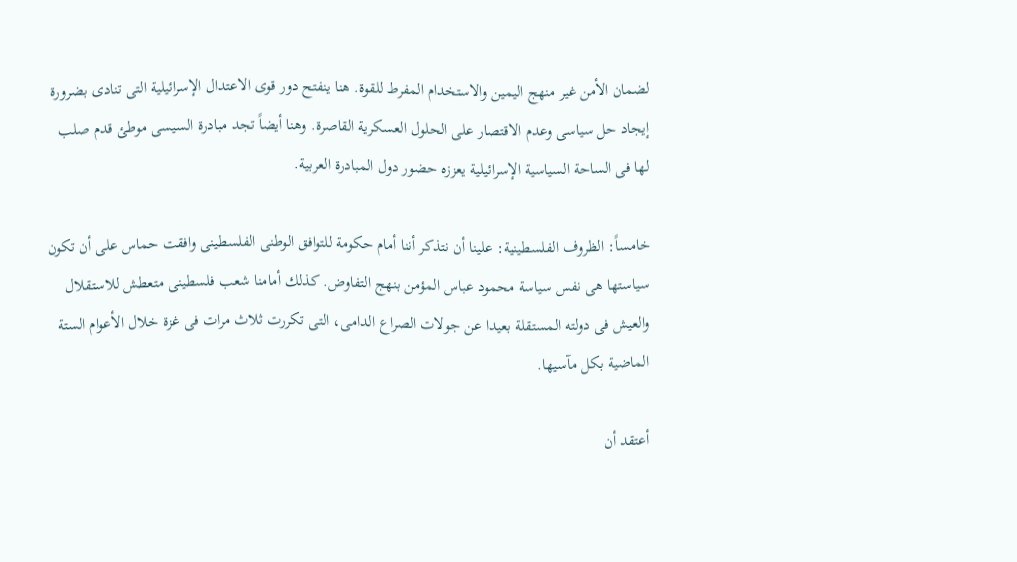لضمان الأمن غير منهج اليمين والاستخدام المفرط للقوة. هنا ينفتح دور قوى الاعتدال الإسرائيلية التى تنادى بضرورة إيجاد حل سياسى وعدم الاقتصار على الحلول العسكرية القاصرة. وهنا أيضاً تجد مبادرة السيسى موطئ قدم صلب لها فى الساحة السياسية الإسرائيلية يعززه حضور دول المبادرة العربية.

خامساً: الظروف الفلسطينية: علينا أن نتذكر أننا أمام حكومة للتوافق الوطنى الفلسطينى وافقت حماس على أن تكون سياستها هى نفس سياسة محمود عباس المؤمن بنهج التفاوض. كذلك أمامنا شعب فلسطينى متعطش للاستقلال والعيش فى دولته المستقلة بعيدا عن جولات الصراع الدامى، التى تكررت ثلاث مرات فى غزة خلال الأعوام الستة الماضية بكل مآسيها.

أعتقد أن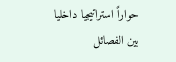حواراً استراتيجيا داخليا بين الفصائل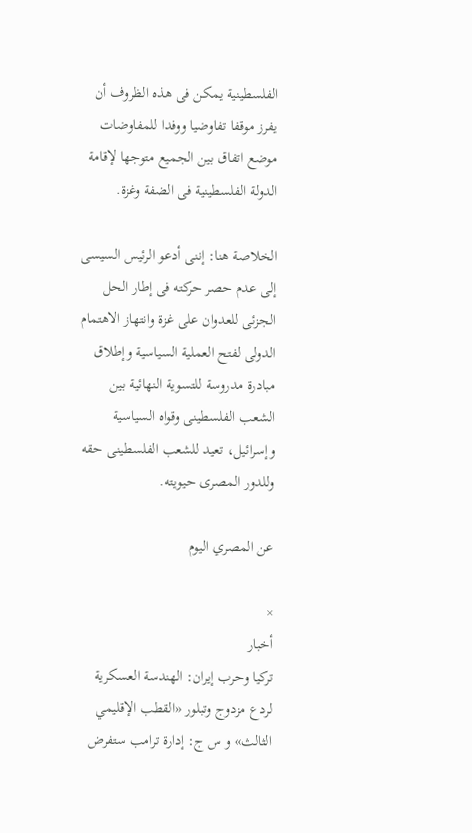الفلسطينية يمكن فى هذه الظروف أن يفرز موقفا تفاوضيا ووفدا للمفاوضات موضع اتفاق بين الجميع متوجها لإقامة الدولة الفلسطينية فى الضفة وغزة.

الخلاصة هنا: إننى أدعو الرئيس السيسى إلى عدم حصر حركته فى إطار الحل الجزئى للعدوان على غزة وانتهاز الاهتمام الدولى لفتح العملية السياسية وإطلاق مبادرة مدروسة للتسوية النهائية بين الشعب الفلسطينى وقواه السياسية وإسرائيل، تعيد للشعب الفلسطينى حقه وللدور المصرى حيويته.

عن المصري اليوم

×
أخبار
تركيا وحرب إيران: الهندسة العسكرية لردع مزدوج وتبلور «القطب الإقليمي الثالث» و س ج: إدارة ترامب ستفرض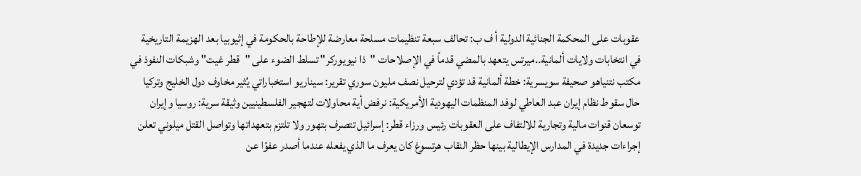عقوبات على المحكمة الجنائية الدولية أ ف ب: تحالف سبعة تنظيمات مسلحة معارضة للإطاحة بالحكومة في إثيوبيا بعد الهزيمة التاريخية في انتخابات ولايات ألمانية..ميرتس يتعهد بالمضي قدماً في الإصلاحات "ذا نيويوركر" تسلط الضوء على "قطر غيت" وشبكات النفوذ في مكتب نتنياهو صحيفة سويسرية: خطة ألمانية قد تؤدي لترحيل نصف مليون سوري تقرير: سيناريو استخباراتي يُثير مخاوف دول الخليج وتركيا حال سقوط نظام إيران عبد العاطي لوفد المنظمات اليهودية الأمريكية: نرفض أية محاولات لتهجير الفلسطينيين وثيقة سرية: روسيا وإيران توسعان قنوات مالية وتجارية للالتفاف على العقوبات رئيس ورزاء قطر: إسرائيل تتصرف بتهور ولا تلتزم بتعهداتها وتواصل القتل ميلوني تعلن إجراءات جديدة في المدارس الإيطالية بينها حظر النقاب هرتسوغ كان يعرف ما الذي يفعله عندما أصدر عفوًا عن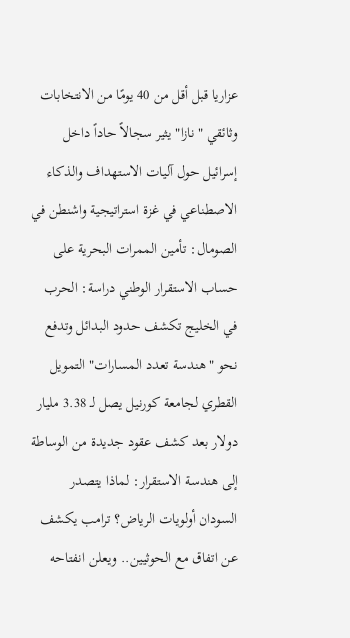عزاريا قبل أقل من 40 يومًا من الانتخابات  وثائقي "نازا" يثير سجالاً حاداً داخل إسرائيل حول آليات الاستهداف والذكاء الاصطناعي في غزة استراتيجية واشنطن في الصومال: تأمين الممرات البحرية على حساب الاستقرار الوطني دراسة: الحرب في الخليج تكشف حدود البدائل وتدفع نحو "هندسة تعدد المسارات" التمويل القطري لجامعة كورنيل يصل لـ 3.38 مليار دولار بعد كشف عقود جديدة من الوساطة إلى هندسة الاستقرار: لماذا يتصدر السودان أولويات الرياض؟ ترامب يكشف عن اتفاق مع الحوثيين.. ويعلن انفتاحه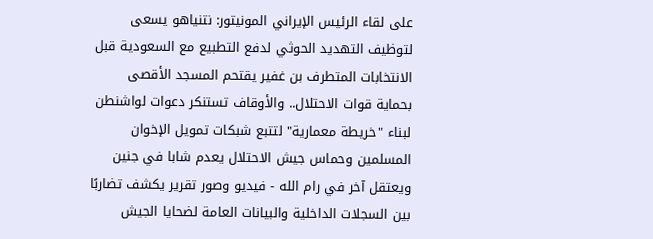على لقاء الرئيس الإيراني المونيتور: نتنياهو يسعى لتوظيف التهديد الحوثي لدفع التطبيع مع السعودية قبل الانتخابات المتطرف بن غفير يقتحم المسجد الأقصى بحماية قوات الاحتلال.. والأوقاف تستنكر دعوات لواشنطن لبناء "خريطة معمارية" لتتبع شبكات تمويل الإخوان المسلمين وحماس جيش الاحتلال يعدم شابا في جنين ويعتقل آخر في رام الله - فيديو وصور تقرير يكشف تضاربًا بين السجلات الداخلية والبيانات العامة لضحايا الجيش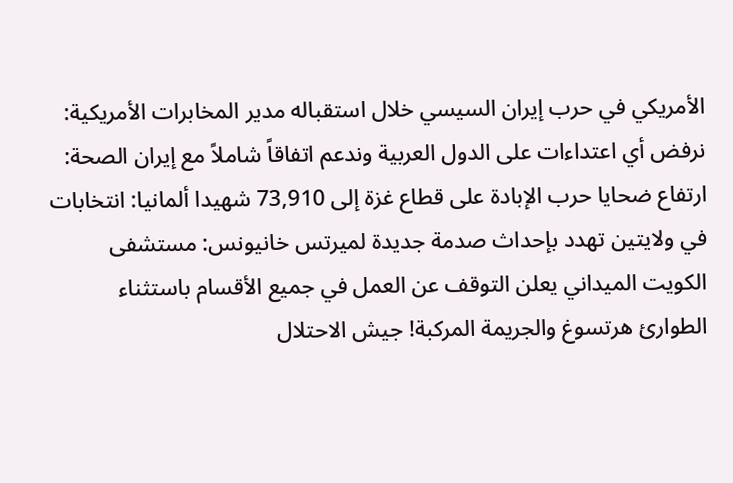الأمريكي في حرب إيران السيسي خلال استقباله مدير المخابرات الأمريكية: نرفض أي اعتداءات على الدول العربية وندعم اتفاقاً شاملاً مع إيران الصحة: ارتفاع ضحايا حرب الإبادة على قطاع غزة إلى 73,910 شهيدا ألمانيا: انتخابات في ولايتين تهدد بإحداث صدمة جديدة لميرتس خانيونس: مستشفى الكويت الميداني يعلن التوقف عن العمل في جميع الأقسام باستثناء الطوارئ هرتسوغ والجريمة المركبة! جيش الاحتلال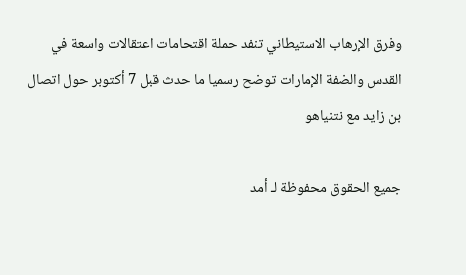وفرق الإرهاب الاستيطاني تنفد حملة اقتحامات اعتقالات واسعة في القدس والضفة الإمارات توضح رسميا ما حدث قبل 7 أكتوبر حول اتصال بن زايد مع نتنياهو

جميع الحقوق محفوظة لـ أمد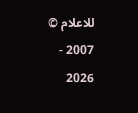للاعلام © 2007 - 2026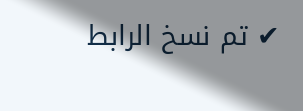✔ تم نسخ الرابط